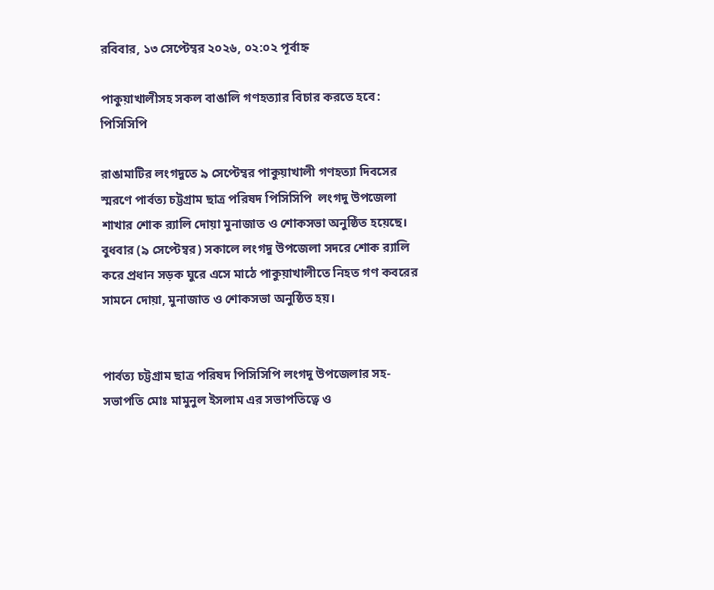রবিবার, ১৩ সেপ্টেম্বর ২০২৬, ০২:০২ পূর্বাহ্ন

পাকুয়াখালীসহ সকল বাঙালি গণহত্যার বিচার করতে হবে: পিসিসিপি

রাঙামাটির লংগদুতে ৯ সেপ্টেম্বর পাকুয়াখালী গণহত্যা দিবসের স্মরণে পার্বত্য চট্টগ্রাম ছাত্র পরিষদ পিসিসিপি  লংগদু উপজেলা শাখার শোক র‌্যালি দোয়া মুনাজাত ও শোকসভা অনুষ্ঠিত হয়েছে।
বুধবার (৯ সেপ্টেম্বর) সকালে লংগদু উপজেলা সদরে শোক র‌্যালি করে প্রধান সড়ক ঘুরে এসে মাঠে পাকুয়াখালীতে নিহত গণ কবরের সামনে দোয়া, মুনাজাত ও শোকসভা অনুষ্ঠিত হয়।


পার্বত্য চট্টগ্রাম ছাত্র পরিষদ পিসিসিপি লংগদু উপজেলার সহ-সভাপতি মোঃ মামুনুল ইসলাম এর সভাপতিত্বে ও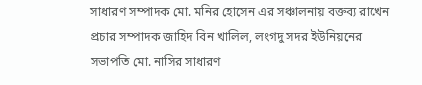সাধারণ সম্পাদক মো. মনির হোসেন এর সঞ্চালনায় বক্তব্য রাখেন প্রচার সম্পাদক জাহিদ বিন খালিল, লংগদু সদর ইউনিয়নের সভাপতি মো. নাসির সাধারণ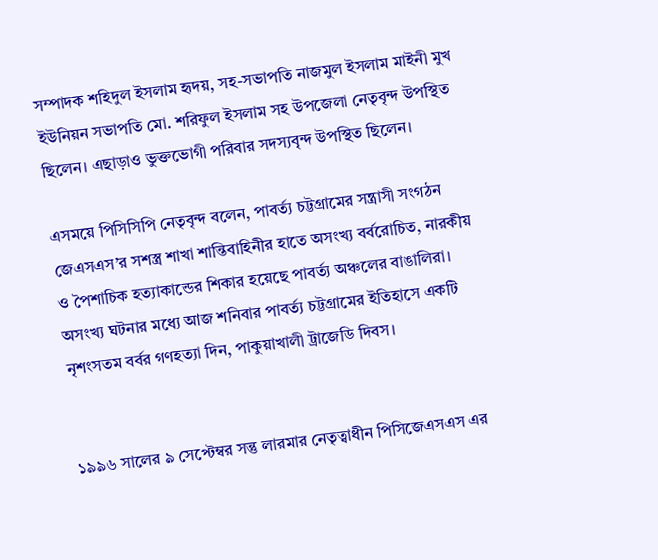সম্পাদক শহিদুল ইসলাম হৃদয়, সহ-সভাপতি নাজমুল ইসলাম মাইনী মুখ ইউনিয়ন সভাপতি মো. শরিফুল ইসলাম সহ উপজেলা নেতৃবৃন্দ উপস্থিত ছিলেন। এছাড়াও ভুক্তভোগী পরিবার সদস্যবৃন্দ উপস্থিত ছিলেন।

এসময়ে পিসিসিপি নেতৃবৃন্দ বলেন, পাবর্ত্য চট্টগ্রামের সন্ত্রাসী সংগঠন জেএসএস’র সশস্ত্র শাখা শান্তিবাহিনীর হাতে অসংখ্য বর্বরোচিত, নারকীয় ও পৈশাচিক হত্যাকান্ডের শিকার হয়েছে পাবর্ত্য অঞ্চলের বাঙালিরা। অসংখ্য ঘটনার মধ্যে আজ শনিবার পাবর্ত্য চট্টগ্রামের ইতিহাসে একটি নৃশংসতম বর্বর গণহত্যা দিন, পাকুয়াখালী ট্রাজেডি দিবস।


১৯৯৬ সালের ৯ সেপ্টেম্বর সন্তু লারমার নেতৃত্বাধীন পিসিজেএসএস এর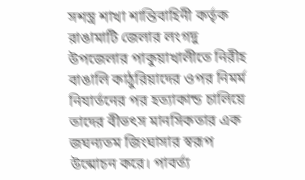সশস্ত্র শাখা শান্তিবাহিনী কর্তৃক রাঙামাটি জেলার লংগদু উপজেলার পাকুয়াখালীতে নিরীহ বাঙালি কাঠুরিয়াদের ওপর নিমর্ম নিযার্তনের পর হত্যাকান্ড চালিয়ে তাদের বীভৎস মানসিকতার এক জঘন্যতম জিংঘাসার স্বরূপ উন্মোচন করে। পাবর্ত্য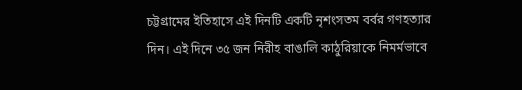চট্টগ্রামের ইতিহাসে এই দিনটি একটি নৃশংসতম বর্বর গণহত্যার দিন। এই দিনে ৩৫ জন নিরীহ বাঙালি কাঠুরিয়াকে নিমর্মভাবে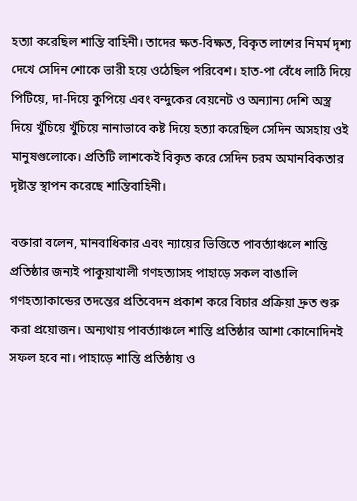হত্যা করেছিল শান্তি বাহিনী। তাদের ক্ষত-বিক্ষত, বিকৃত লাশের নিমর্ম দৃশ্য দেখে সেদিন শোকে ভারী হয়ে ওঠেছিল পরিবেশ। হাত-পা বেঁধে লাঠি দিয়ে পিটিয়ে, দা-দিয়ে কুপিয়ে এবং বন্দুকের বেয়নেট ও অন্যান্য দেশি অস্ত্র দিয়ে খুঁচিয়ে খুঁচিয়ে নানাভাবে কষ্ট দিয়ে হত্যা করেছিল সেদিন অসহায় ওই মানুষগুলোকে। প্রতিটি লাশকেই বিকৃত করে সেদিন চরম অমানবিকতার দৃষ্টান্ত স্থাপন করেছে শান্তিবাহিনী।

বক্তারা বলেন, মানবাধিকার এবং ন্যায়ের ভিত্তিতে পাবর্ত্যাঞ্চলে শান্তি প্রতিষ্ঠার জন্যই পাকুয়াখালী গণহত্যাসহ পাহাড়ে সকল বাঙালি গণহত্যাকান্ডের তদন্তের প্রতিবেদন প্রকাশ করে বিচার প্রক্রিয়া দ্রুত শুরু করা প্রয়োজন। অন্যথায় পাবর্ত্যাঞ্চলে শান্তি প্রতিষ্ঠার আশা কোনোদিনই সফল হবে না। পাহাড়ে শান্তি প্রতিষ্ঠায় ও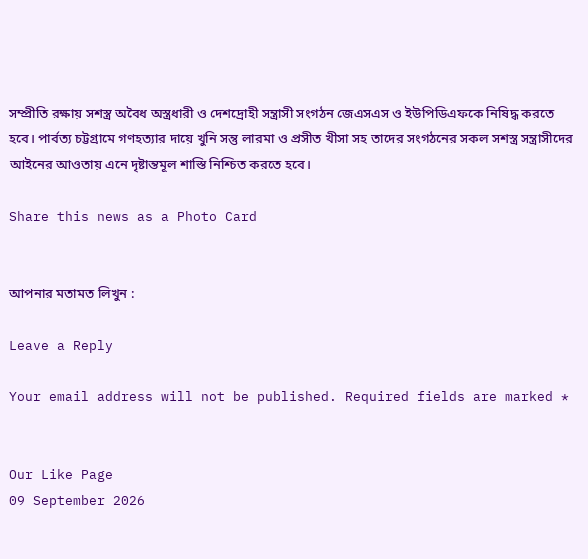সম্প্রীতি রক্ষায় সশস্ত্র অবৈধ অস্ত্রধারী ও দেশদ্রোহী সন্ত্রাসী সংগঠন জেএসএস ও ইউপিডিএফকে নিষিদ্ধ করতে হবে। পার্বত্য চট্টগ্রামে গণহত্যার দায়ে খুনি সন্তু লারমা ও প্রসীত খীসা সহ তাদের সংগঠনের সকল সশস্ত্র সন্ত্রাসীদের আইনের আওতায় এনে দৃষ্টান্তমূল শাস্তি নিশ্চিত করতে হবে।

Share this news as a Photo Card


আপনার মতামত লিখুন :

Leave a Reply

Your email address will not be published. Required fields are marked *


Our Like Page
09 September 2026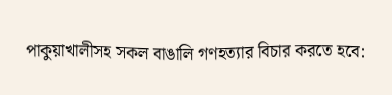পাকুয়াখালীসহ সকল বাঙালি গণহত্যার বিচার করতে হবে: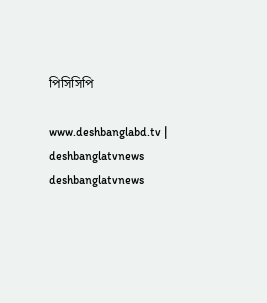পিসিসিপি

www.deshbanglabd.tv |
deshbanglatvnews
deshbanglatvnews